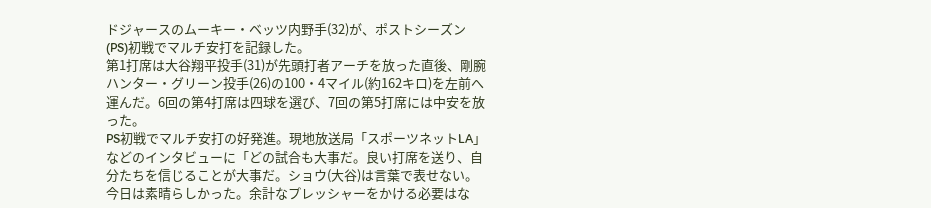ドジャースのムーキー・ベッツ内野手(32)が、ポストシーズン(PS)初戦でマルチ安打を記録した。
第1打席は大谷翔平投手(31)が先頭打者アーチを放った直後、剛腕ハンター・グリーン投手(26)の100・4マイル(約162キロ)を左前へ運んだ。6回の第4打席は四球を選び、7回の第5打席には中安を放った。
PS初戦でマルチ安打の好発進。現地放送局「スポーツネットLA」などのインタビューに「どの試合も大事だ。良い打席を送り、自分たちを信じることが大事だ。ショウ(大谷)は言葉で表せない。今日は素晴らしかった。余計なプレッシャーをかける必要はな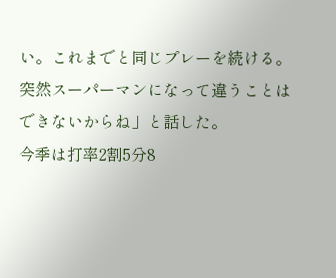い。これまでと同じプレーを続ける。突然スーパーマンになって違うことはできないからね」と話した。
今季は打率2割5分8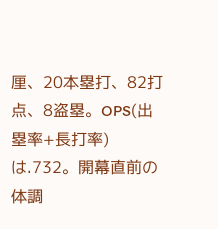厘、20本塁打、82打点、8盗塁。OPS(出塁率+長打率)は.732。開幕直前の体調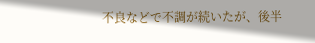不良などで不調が続いたが、後半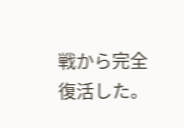戦から完全復活した。